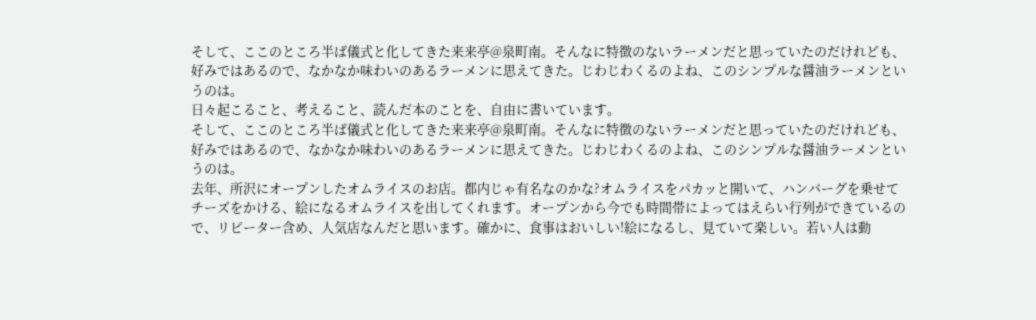そして、ここのところ半ば儀式と化してきた来来亭@泉町南。そんなに特徴のないラーメンだと思っていたのだけれども、好みではあるので、なかなか味わいのあるラーメンに思えてきた。じわじわくるのよね、このシンプルな醤油ラーメンというのは。
日々起こること、考えること、読んだ本のことを、自由に書いています。
そして、ここのところ半ば儀式と化してきた来来亭@泉町南。そんなに特徴のないラーメンだと思っていたのだけれども、好みではあるので、なかなか味わいのあるラーメンに思えてきた。じわじわくるのよね、このシンプルな醤油ラーメンというのは。
去年、所沢にオープンしたオムライスのお店。都内じゃ有名なのかな?オムライスをパカッと開いて、ハンバーグを乗せてチーズをかける、絵になるオムライスを出してくれます。オープンから今でも時間帯によってはえらい行列ができているので、リピーター含め、人気店なんだと思います。確かに、食事はおいしい!絵になるし、見ていて楽しい。若い人は動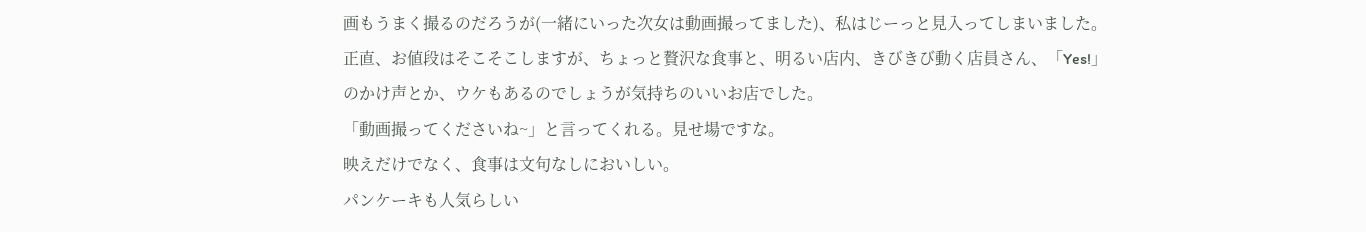画もうまく撮るのだろうが(一緒にいった次女は動画撮ってました)、私はじーっと見入ってしまいました。
正直、お値段はそこそこしますが、ちょっと贅沢な食事と、明るい店内、きびきび動く店員さん、「Yes!」のかけ声とか、ウケもあるのでしょうが気持ちのいいお店でした。
「動画撮ってくださいね~」と言ってくれる。見せ場ですな。
映えだけでなく、食事は文句なしにおいしい。
パンケーキも人気らしい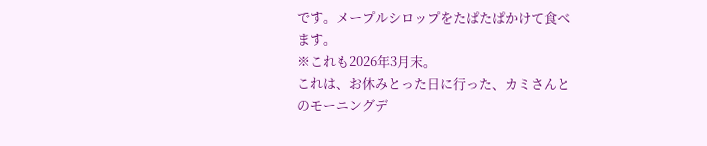です。メープルシロップをたぱたぱかけて食べます。
※これも2026年3月末。
これは、お休みとった日に行った、カミさんとのモーニングデ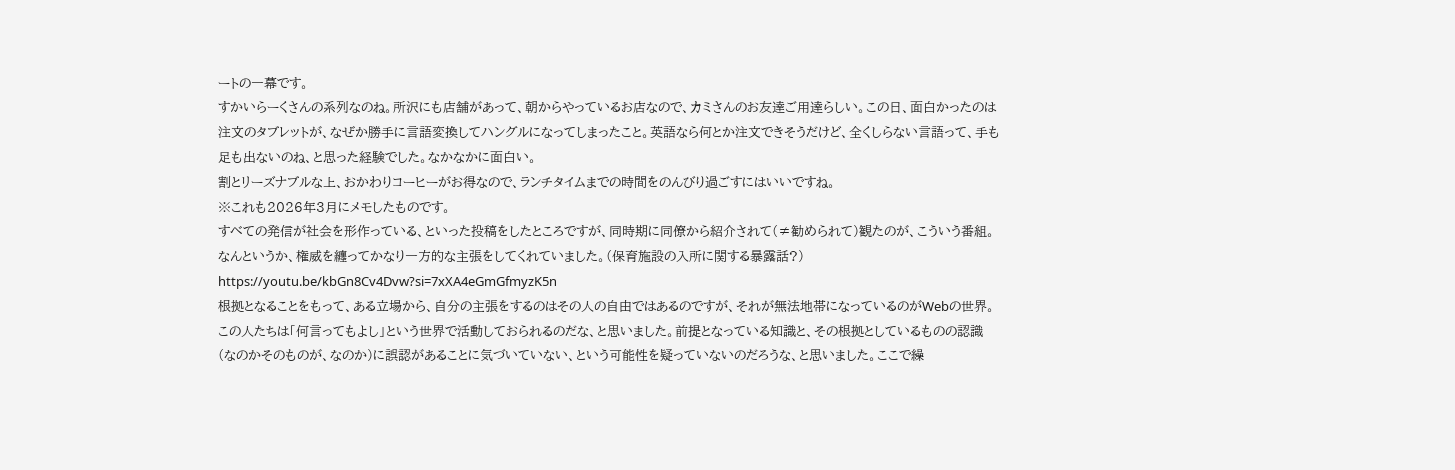ートの一幕です。
すかいらーくさんの系列なのね。所沢にも店舗があって、朝からやっているお店なので、カミさんのお友達ご用達らしい。この日、面白かったのは注文のタブレットが、なぜか勝手に言語変換してハングルになってしまったこと。英語なら何とか注文できそうだけど、全くしらない言語って、手も足も出ないのね、と思った経験でした。なかなかに面白い。
割とリーズナブルな上、おかわりコーヒーがお得なので、ランチタイムまでの時間をのんびり過ごすにはいいですね。
※これも2026年3月にメモしたものです。
すべての発信が社会を形作っている、といった投稿をしたところですが、同時期に同僚から紹介されて(≠勧められて)観たのが、こういう番組。なんというか、権威を纏ってかなり一方的な主張をしてくれていました。(保育施設の入所に関する暴露話?)
https://youtu.be/kbGn8Cv4Dvw?si=7xXA4eGmGfmyzK5n
根拠となることをもって、ある立場から、自分の主張をするのはその人の自由ではあるのですが、それが無法地帯になっているのがWebの世界。この人たちは「何言ってもよし」という世界で活動しておられるのだな、と思いました。前提となっている知識と、その根拠としているものの認識(なのかそのものが、なのか)に誤認があることに気づいていない、という可能性を疑っていないのだろうな、と思いました。ここで繰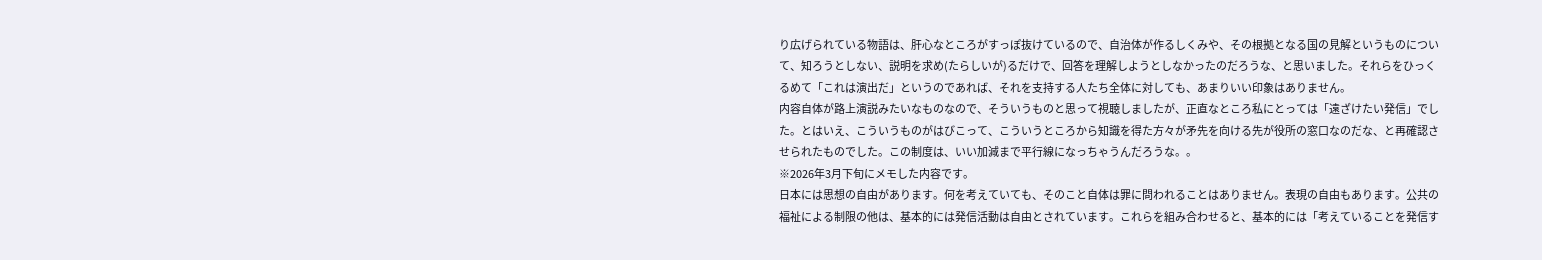り広げられている物語は、肝心なところがすっぽ抜けているので、自治体が作るしくみや、その根拠となる国の見解というものについて、知ろうとしない、説明を求め(たらしいが)るだけで、回答を理解しようとしなかったのだろうな、と思いました。それらをひっくるめて「これは演出だ」というのであれば、それを支持する人たち全体に対しても、あまりいい印象はありません。
内容自体が路上演説みたいなものなので、そういうものと思って視聴しましたが、正直なところ私にとっては「遠ざけたい発信」でした。とはいえ、こういうものがはびこって、こういうところから知識を得た方々が矛先を向ける先が役所の窓口なのだな、と再確認させられたものでした。この制度は、いい加減まで平行線になっちゃうんだろうな。。
※2026年3月下旬にメモした内容です。
日本には思想の自由があります。何を考えていても、そのこと自体は罪に問われることはありません。表現の自由もあります。公共の福祉による制限の他は、基本的には発信活動は自由とされています。これらを組み合わせると、基本的には「考えていることを発信す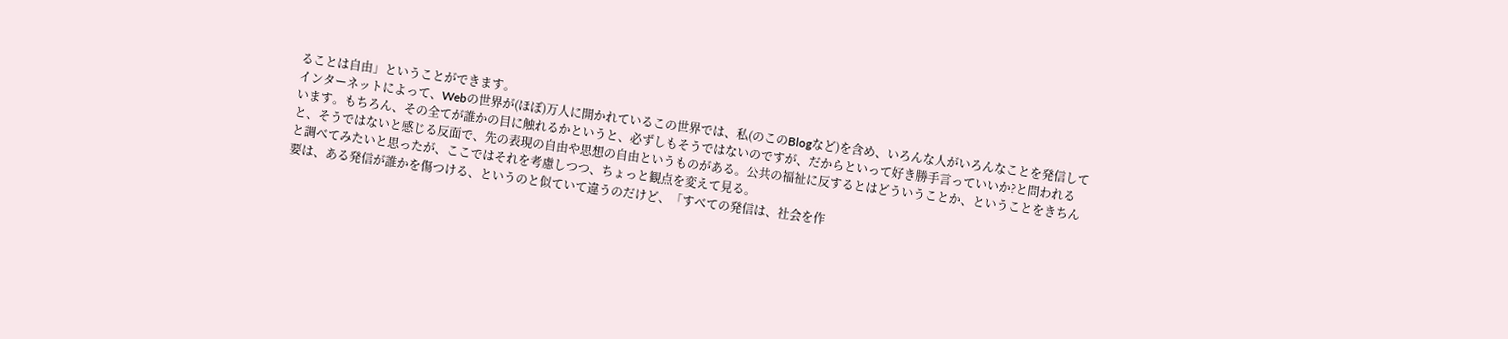ることは自由」ということができます。
インターネットによって、Webの世界が(ほぼ)万人に開かれているこの世界では、私(のこのBlogなど)を含め、いろんな人がいろんなことを発信しています。もちろん、その全てが誰かの目に触れるかというと、必ずしもそうではないのですが、だからといって好き勝手言っていいか?と問われると、そうではないと感じる反面で、先の表現の自由や思想の自由というものがある。公共の福祉に反するとはどういうことか、ということをきちんと調べてみたいと思ったが、ここではそれを考慮しつつ、ちょっと観点を変えて見る。
要は、ある発信が誰かを傷つける、というのと似ていて違うのだけど、「すべての発信は、社会を作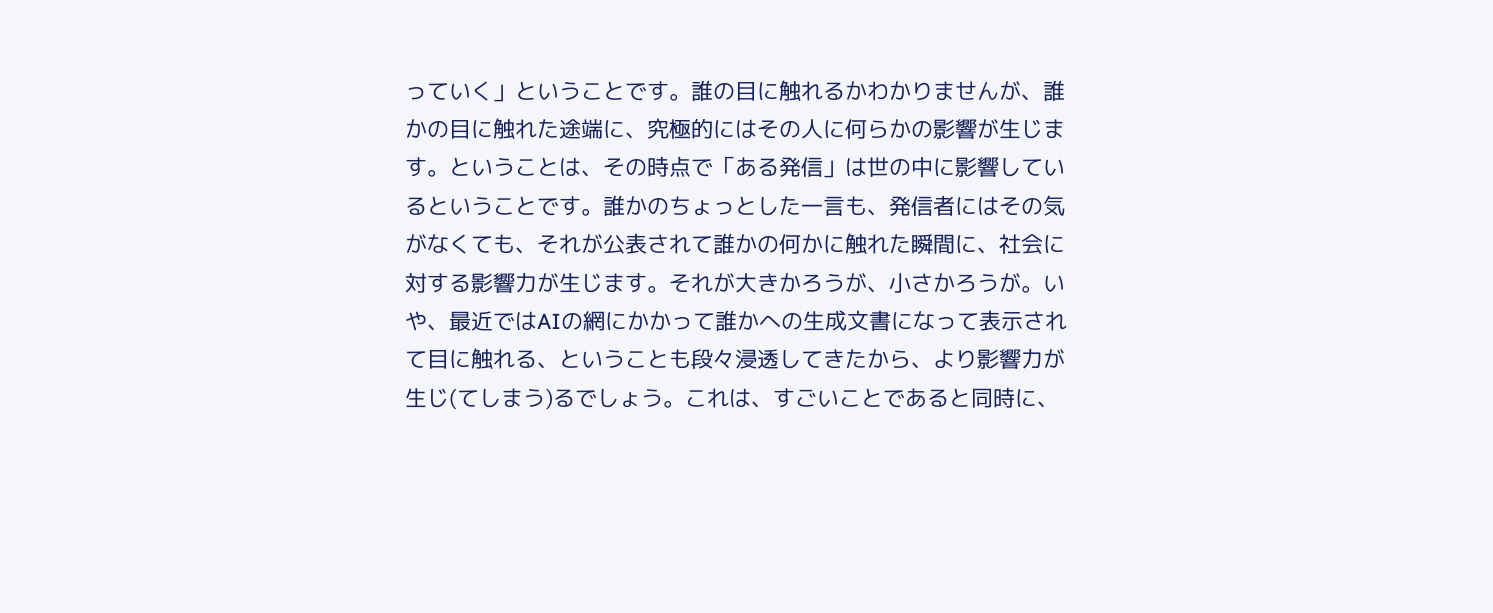っていく」ということです。誰の目に触れるかわかりませんが、誰かの目に触れた途端に、究極的にはその人に何らかの影響が生じます。ということは、その時点で「ある発信」は世の中に影響しているということです。誰かのちょっとした一言も、発信者にはその気がなくても、それが公表されて誰かの何かに触れた瞬間に、社会に対する影響力が生じます。それが大きかろうが、小さかろうが。いや、最近ではAIの網にかかって誰かへの生成文書になって表示されて目に触れる、ということも段々浸透してきたから、より影響力が生じ(てしまう)るでしょう。これは、すごいことであると同時に、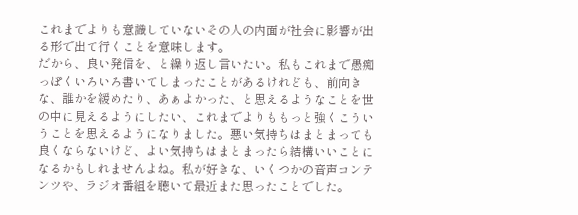これまでよりも意識していないその人の内面が社会に影響が出る形で出て行くことを意味します。
だから、良い発信を、と繰り返し言いたい。私もこれまで愚痴っぽくいろいろ書いてしまったことがあるけれども、前向きな、誰かを緩めたり、あぁよかった、と思えるようなことを世の中に見えるようにしたい、これまでよりももっと強くこういうことを思えるようになりました。悪い気持ちはまとまっても良くならないけど、よい気持ちはまとまったら結構いいことになるかもしれませんよね。私が好きな、いくつかの音声コンテンツや、ラジオ番組を聴いて最近また思ったことでした。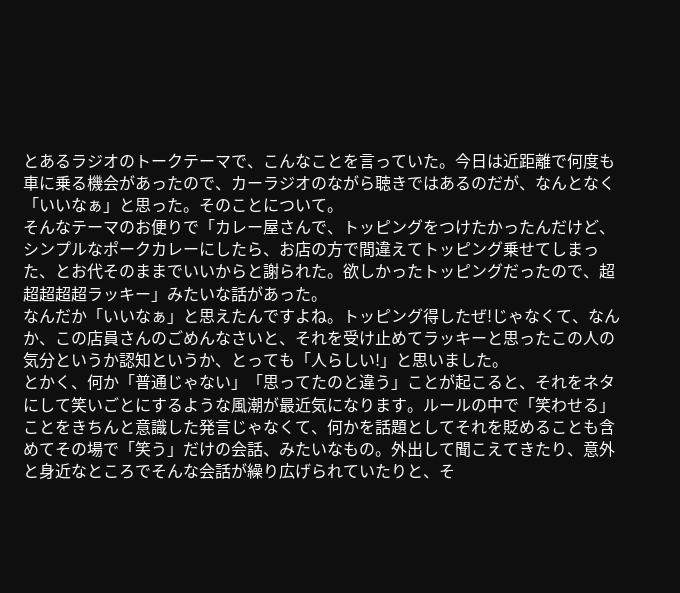とあるラジオのトークテーマで、こんなことを言っていた。今日は近距離で何度も車に乗る機会があったので、カーラジオのながら聴きではあるのだが、なんとなく「いいなぁ」と思った。そのことについて。
そんなテーマのお便りで「カレー屋さんで、トッピングをつけたかったんだけど、シンプルなポークカレーにしたら、お店の方で間違えてトッピング乗せてしまった、とお代そのままでいいからと謝られた。欲しかったトッピングだったので、超超超超超ラッキー」みたいな話があった。
なんだか「いいなぁ」と思えたんですよね。トッピング得したぜ!じゃなくて、なんか、この店員さんのごめんなさいと、それを受け止めてラッキーと思ったこの人の気分というか認知というか、とっても「人らしい!」と思いました。
とかく、何か「普通じゃない」「思ってたのと違う」ことが起こると、それをネタにして笑いごとにするような風潮が最近気になります。ルールの中で「笑わせる」ことをきちんと意識した発言じゃなくて、何かを話題としてそれを貶めることも含めてその場で「笑う」だけの会話、みたいなもの。外出して聞こえてきたり、意外と身近なところでそんな会話が繰り広げられていたりと、そ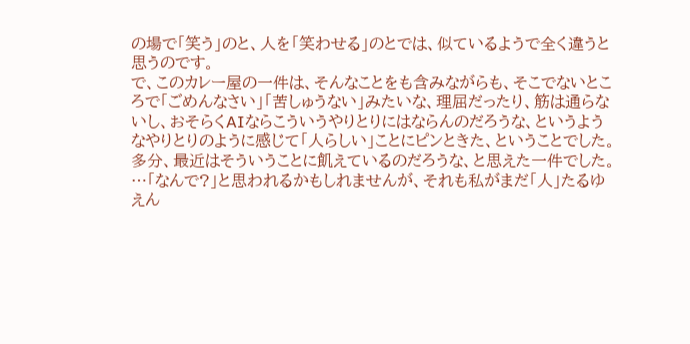の場で「笑う」のと、人を「笑わせる」のとでは、似ているようで全く違うと思うのです。
で、このカレー屋の一件は、そんなことをも含みながらも、そこでないところで「ごめんなさい」「苦しゅうない」みたいな、理屈だったり、筋は通らないし、おそらくAIならこういうやりとりにはならんのだろうな、というようなやりとりのように感じて「人らしい」ことにピンときた、ということでした。多分、最近はそういうことに飢えているのだろうな、と思えた一件でした。
…「なんで?」と思われるかもしれませんが、それも私がまだ「人」たるゆえん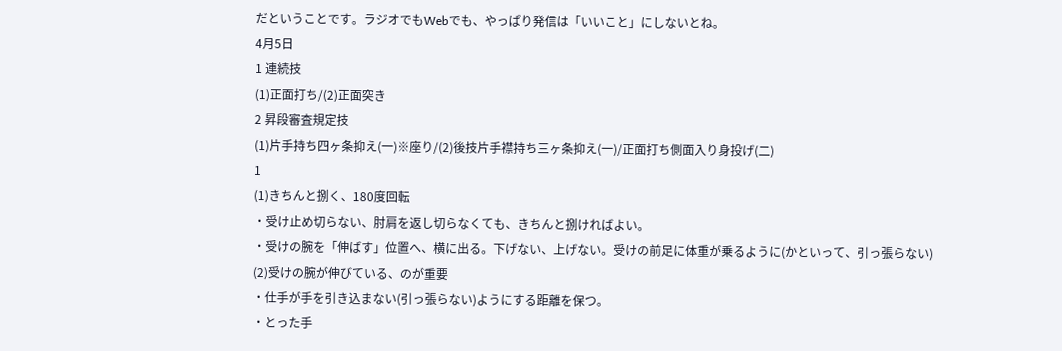だということです。ラジオでもWebでも、やっぱり発信は「いいこと」にしないとね。
4月5日
1 連続技
(1)正面打ち/(2)正面突き
2 昇段審査規定技
(1)片手持ち四ヶ条抑え(一)※座り/(2)後技片手襟持ち三ヶ条抑え(一)/正面打ち側面入り身投げ(二)
1
(1)きちんと捌く、180度回転
・受け止め切らない、肘肩を返し切らなくても、きちんと捌ければよい。
・受けの腕を「伸ばす」位置へ、横に出る。下げない、上げない。受けの前足に体重が乗るように(かといって、引っ張らない)
(2)受けの腕が伸びている、のが重要
・仕手が手を引き込まない(引っ張らない)ようにする距離を保つ。
・とった手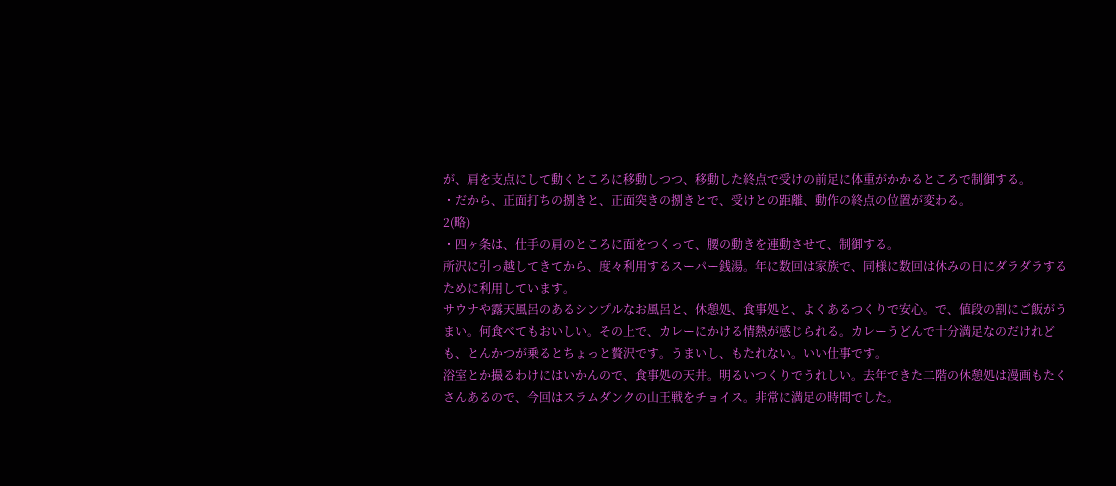が、肩を支点にして動くところに移動しつつ、移動した終点で受けの前足に体重がかかるところで制御する。
・だから、正面打ちの捌きと、正面突きの捌きとで、受けとの距離、動作の終点の位置が変わる。
2(略)
・四ヶ条は、仕手の肩のところに面をつくって、腰の動きを連動させて、制御する。
所沢に引っ越してきてから、度々利用するスーパー銭湯。年に数回は家族で、同様に数回は休みの日にダラダラするために利用しています。
サウナや露天風呂のあるシンプルなお風呂と、休憩処、食事処と、よくあるつくりで安心。で、値段の割にご飯がうまい。何食べてもおいしい。その上で、カレーにかける情熱が感じられる。カレーうどんで十分満足なのだけれども、とんかつが乗るとちょっと贅沢です。うまいし、もたれない。いい仕事です。
浴室とか撮るわけにはいかんので、食事処の天井。明るいつくりでうれしい。去年できた二階の休憩処は漫画もたくさんあるので、今回はスラムダンクの山王戦をチョイス。非常に満足の時間でした。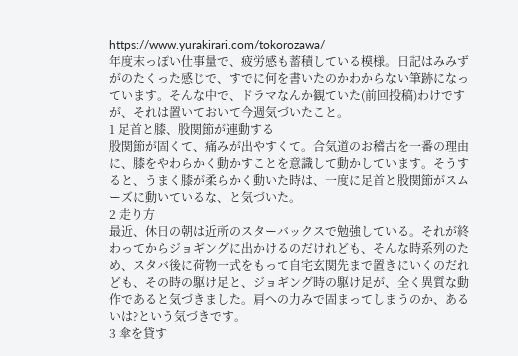https://www.yurakirari.com/tokorozawa/
年度末っぽい仕事量で、疲労感も蓄積している模様。日記はみみずがのたくった感じで、すでに何を書いたのかわからない筆跡になっています。そんな中で、ドラマなんか観ていた(前回投稿)わけですが、それは置いておいて今週気づいたこと。
1 足首と膝、股関節が連動する
股関節が固くて、痛みが出やすくて。合気道のお稽古を一番の理由に、膝をやわらかく動かすことを意識して動かしています。そうすると、うまく膝が柔らかく動いた時は、一度に足首と股関節がスムーズに動いているな、と気づいた。
2 走り方
最近、休日の朝は近所のスターバックスで勉強している。それが終わってからジョギングに出かけるのだけれども、そんな時系列のため、スタバ後に荷物一式をもって自宅玄関先まで置きにいくのだれども、その時の駆け足と、ジョギング時の駆け足が、全く異質な動作であると気づきました。肩への力みで固まってしまうのか、あるいは?という気づきです。
3 傘を貸す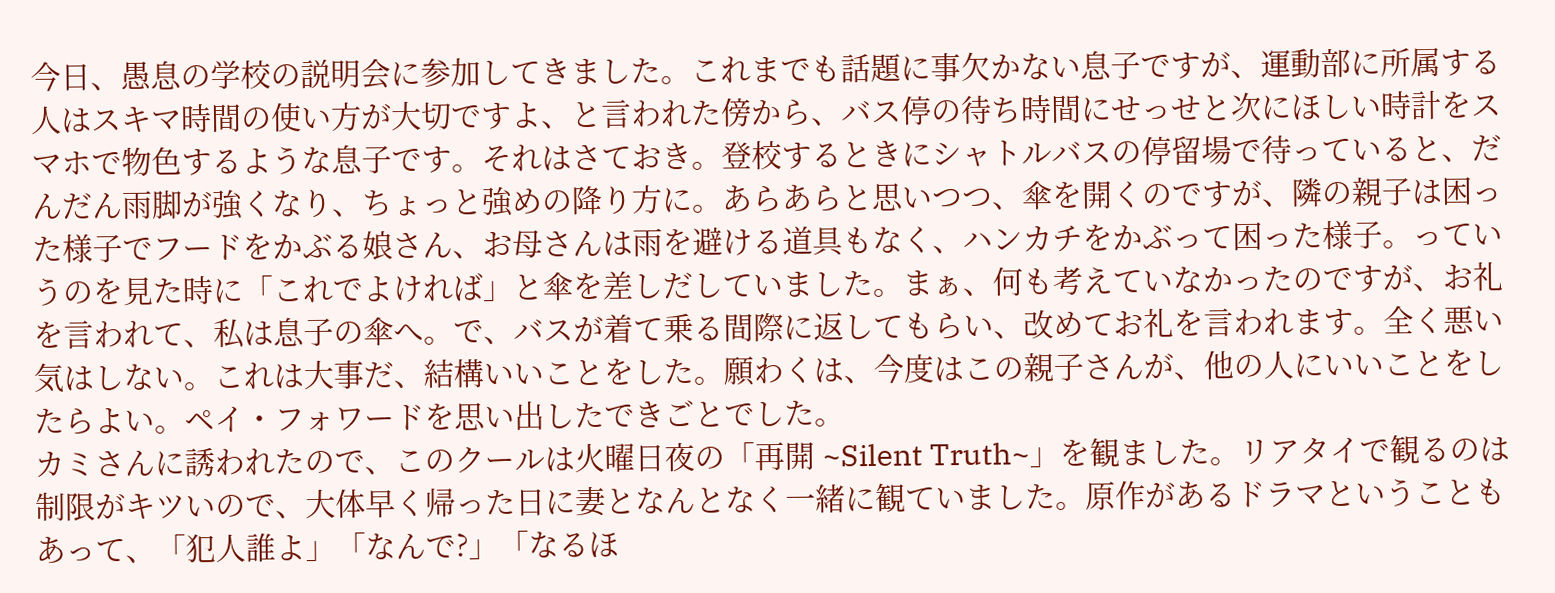今日、愚息の学校の説明会に参加してきました。これまでも話題に事欠かない息子ですが、運動部に所属する人はスキマ時間の使い方が大切ですよ、と言われた傍から、バス停の待ち時間にせっせと次にほしい時計をスマホで物色するような息子です。それはさておき。登校するときにシャトルバスの停留場で待っていると、だんだん雨脚が強くなり、ちょっと強めの降り方に。あらあらと思いつつ、傘を開くのですが、隣の親子は困った様子でフードをかぶる娘さん、お母さんは雨を避ける道具もなく、ハンカチをかぶって困った様子。っていうのを見た時に「これでよければ」と傘を差しだしていました。まぁ、何も考えていなかったのですが、お礼を言われて、私は息子の傘へ。で、バスが着て乗る間際に返してもらい、改めてお礼を言われます。全く悪い気はしない。これは大事だ、結構いいことをした。願わくは、今度はこの親子さんが、他の人にいいことをしたらよい。ペイ・フォワードを思い出したできごとでした。
カミさんに誘われたので、このクールは火曜日夜の「再開 ~Silent Truth~」を観ました。リアタイで観るのは制限がキツいので、大体早く帰った日に妻となんとなく一緒に観ていました。原作があるドラマということもあって、「犯人誰よ」「なんで?」「なるほ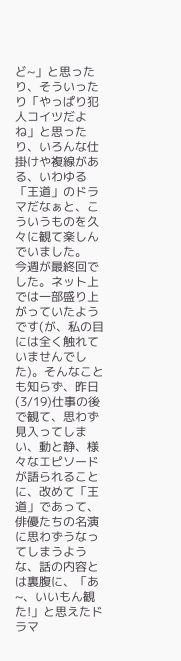ど~」と思ったり、そういったり「やっぱり犯人コイツだよね」と思ったり、いろんな仕掛けや複線がある、いわゆる「王道」のドラマだなぁと、こういうものを久々に観て楽しんでいました。
今週が最終回でした。ネット上では一部盛り上がっていたようです(が、私の目には全く触れていませんでした)。そんなことも知らず、昨日(3/19)仕事の後で観て、思わず見入ってしまい、動と静、様々なエピソードが語られることに、改めて「王道」であって、俳優たちの名演に思わずうなってしまうような、話の内容とは裏腹に、「あ~、いいもん観た!」と思えたドラマ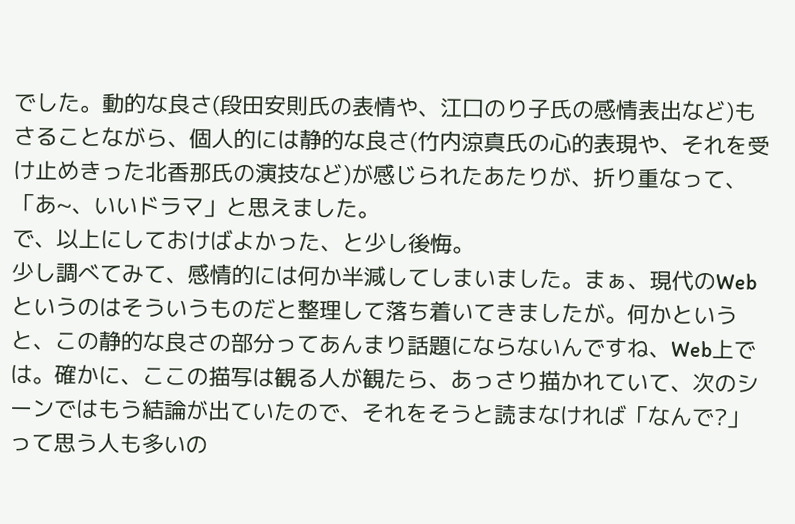でした。動的な良さ(段田安則氏の表情や、江口のり子氏の感情表出など)もさることながら、個人的には静的な良さ(竹内涼真氏の心的表現や、それを受け止めきった北香那氏の演技など)が感じられたあたりが、折り重なって、「あ~、いいドラマ」と思えました。
で、以上にしておけばよかった、と少し後悔。
少し調べてみて、感情的には何か半減してしまいました。まぁ、現代のWebというのはそういうものだと整理して落ち着いてきましたが。何かというと、この静的な良さの部分ってあんまり話題にならないんですね、Web上では。確かに、ここの描写は観る人が観たら、あっさり描かれていて、次のシーンではもう結論が出ていたので、それをそうと読まなければ「なんで?」って思う人も多いの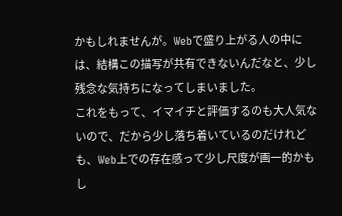かもしれませんが。Webで盛り上がる人の中には、結構この描写が共有できないんだなと、少し残念な気持ちになってしまいました。
これをもって、イマイチと評価するのも大人気ないので、だから少し落ち着いているのだけれども、Web上での存在感って少し尺度が画一的かもし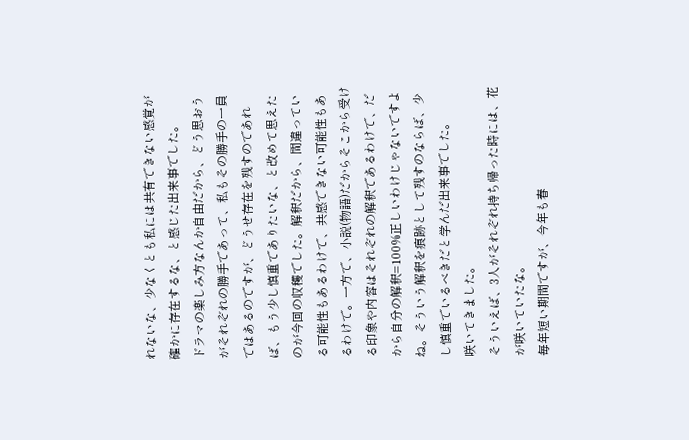れないな、少なくとも私には共有できない感覚が確かに存在するな、と感じた出来事でした。
ドラマの楽しみ方なんか自由だから、どう思おうがそれぞれの勝手であって、私もその勝手の一員ではあるのですが、どうせ存在を残すのであれば、もう少し慎重でありたいな、と改めて思えたのが今回の収穫でした。解釈だから、間違っている可能性もあるわけで、共感できない可能性もあるわけで。一方で、小説(物語)だからそこから受ける印象や内容はそれぞれの解釈であるわけで、だから自分の解釈=100%正しいわけじゃないですよね。そういう解釈を痕跡として残すのならば、少し慎重でいるべきだと学んだ出来事でした。
咲いてきました。
そういえば、3人がそれぞれ持ち帰った時には、花が咲いていたな。
毎年短い期間ですが、今年も春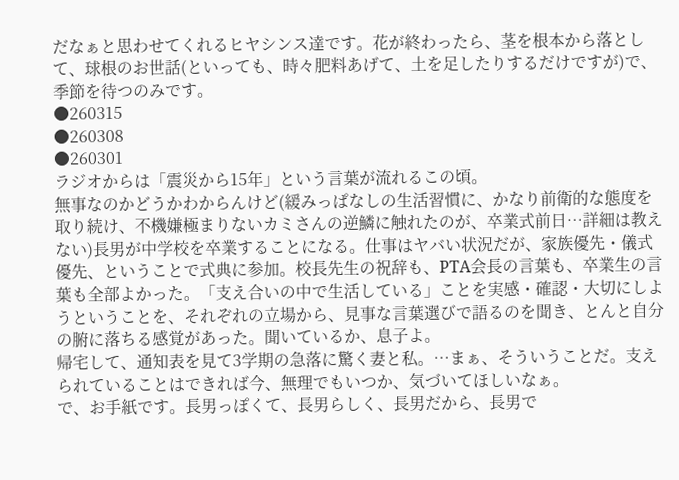だなぁと思わせてくれるヒヤシンス達です。花が終わったら、茎を根本から落として、球根のお世話(といっても、時々肥料あげて、土を足したりするだけですが)で、季節を待つのみです。
●260315
●260308
●260301
ラジオからは「震災から15年」という言葉が流れるこの頃。
無事なのかどうかわからんけど(緩みっぱなしの生活習慣に、かなり前衛的な態度を取り続け、不機嫌極まりないカミさんの逆鱗に触れたのが、卒業式前日…詳細は教えない)長男が中学校を卒業することになる。仕事はヤバい状況だが、家族優先・儀式優先、ということで式典に参加。校長先生の祝辞も、PTA会長の言葉も、卒業生の言葉も全部よかった。「支え合いの中で生活している」ことを実感・確認・大切にしようということを、それぞれの立場から、見事な言葉選びで語るのを聞き、とんと自分の腑に落ちる感覚があった。聞いているか、息子よ。
帰宅して、通知表を見て3学期の急落に驚く妻と私。…まぁ、そういうことだ。支えられていることはできれば今、無理でもいつか、気づいてほしいなぁ。
で、お手紙です。長男っぽくて、長男らしく、長男だから、長男で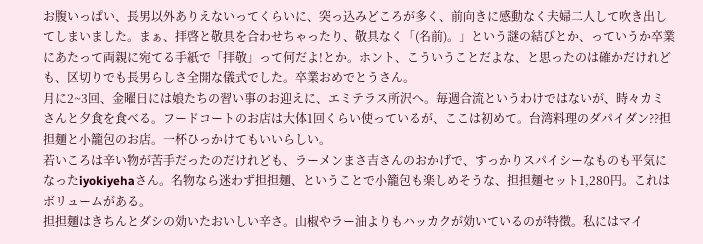お腹いっぱい、長男以外ありえないってくらいに、突っ込みどころが多く、前向きに感動なく夫婦二人して吹き出してしまいました。まぁ、拝啓と敬具を合わせちゃったり、敬具なく「(名前)。」という謎の結びとか、っていうか卒業にあたって両親に宛てる手紙で「拝敬」って何だよ!とか。ホント、こういうことだよな、と思ったのは確かだけれども、区切りでも長男らしさ全開な儀式でした。卒業おめでとうさん。
月に2~3回、金曜日には娘たちの習い事のお迎えに、エミテラス所沢へ。毎週合流というわけではないが、時々カミさんと夕食を食べる。フードコートのお店は大体1回くらい使っているが、ここは初めて。台湾料理のダパイダン??担担麺と小籠包のお店。一杯ひっかけてもいいらしい。
若いころは辛い物が苦手だったのだけれども、ラーメンまさ吉さんのおかげで、すっかりスパイシーなものも平気になったiyokiyehaさん。名物なら迷わず担担麺、ということで小籠包も楽しめそうな、担担麺セット1,280円。これはボリュームがある。
担担麺はきちんとダシの効いたおいしい辛さ。山椒やラー油よりもハッカクが効いているのが特徴。私にはマイ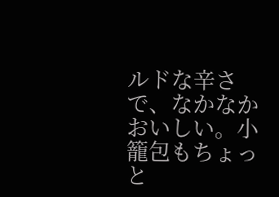ルドな辛さで、なかなかおいしい。小籠包もちょっと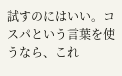試すのにはいい。コスパという言葉を使うなら、これ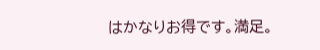はかなりお得です。満足。